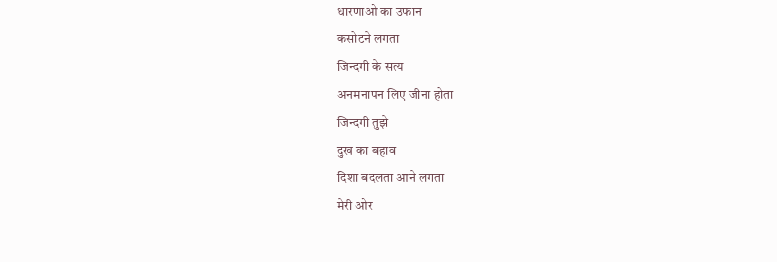धारणाओ का उफान
कसोटने लगता
जिन्दगी के सत्य
अनमनापन लिए जीना होता
जिन्दगी तुझे
दुख का बहाव
दिशा बदलता आने लगता
मेरी ओर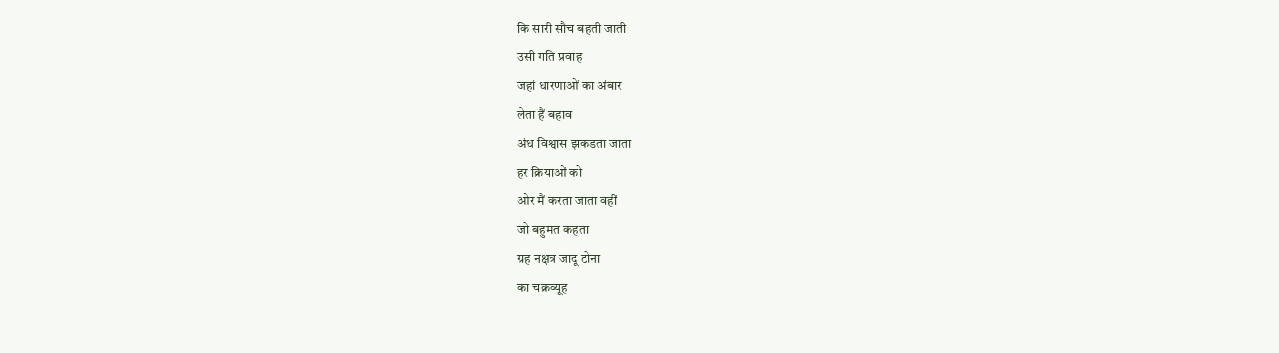कि सारी सौच बहती जाती
उसी गति प्रवाह
जहां धारणाओं का अंबार
लेता हैं बहाव
अंध विश्वास झकडता जाता
हर क्रियाओं को
ओर मैं करता जाता वहीं
जो बहुमत कहता
ग्रह नक्षत्र जादू टोना
का चक्रव्यूह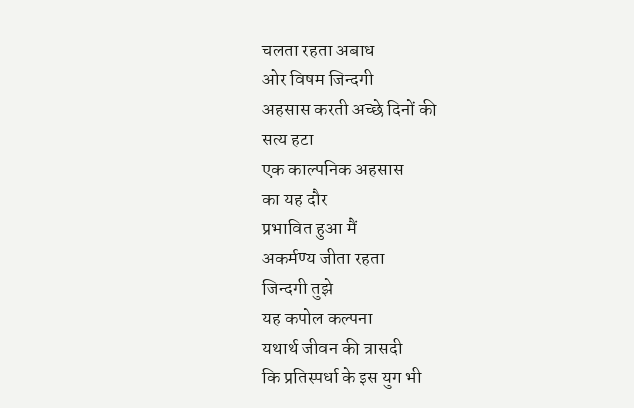चलता रहता अबाध
ओर विषम जिन्दगी
अहसास करती अच्छे दिनों की
सत्य हटा
एक काल्पनिक अहसास
का यह दौर
प्रभावित हुआ मैं
अकर्मण्य जीता रहता
जिन्दगी तुझे
यह कपोल कल्पना
यथार्थ जीवन की त्रासदी
कि प्रतिस्पर्धा के इस युग भी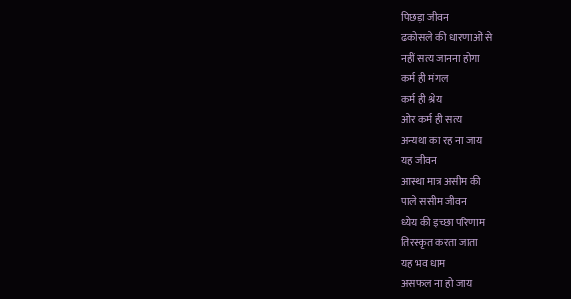पिछड़ा जीवन
ढकोसले की धारणाओं से
नहीं सत्य जानना होगा
कर्म ही मंगल
कर्म ही श्रेय
ओर कर्म ही सत्य
अन्यथा का रह ना जाय
यह जीवन
आस्था मात्र असीम की
पाले ससीम जीवन
ध्येय की इच्छा परिणाम
तिरस्कृत करता जाता
यह भव धाम
असफल ना हो जाय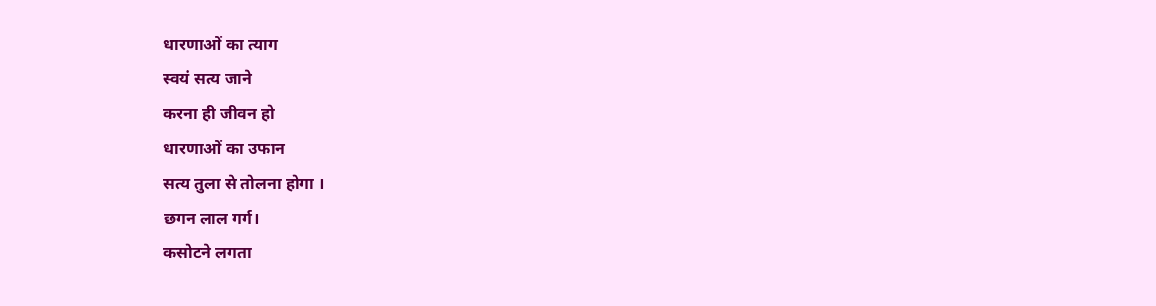धारणाओं का त्याग
स्वयं सत्य जाने
करना ही जीवन हो
धारणाओं का उफान
सत्य तुला से तोलना होगा ।
छगन लाल गर्ग।
कसोटने लगता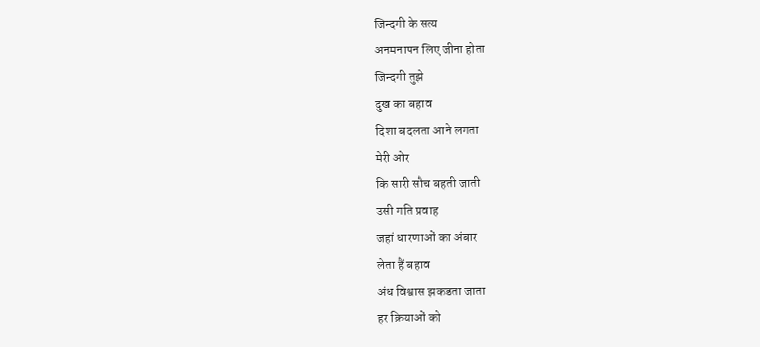जिन्दगी के सत्य
अनमनापन लिए जीना होता
जिन्दगी तुझे
दुख का बहाव
दिशा बदलता आने लगता
मेरी ओर
कि सारी सौच बहती जाती
उसी गति प्रवाह
जहां धारणाओं का अंबार
लेता हैं बहाव
अंध विश्वास झकडता जाता
हर क्रियाओं को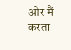ओर मैं करता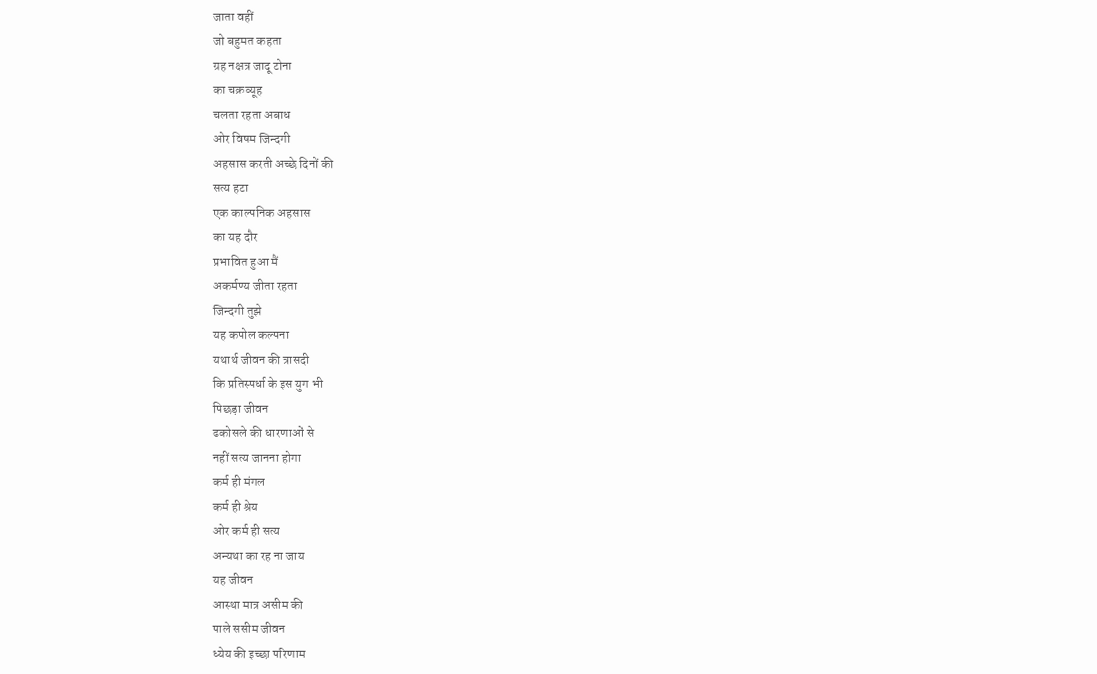जाता वहीं
जो बहुमत कहता
ग्रह नक्षत्र जादू टोना
का चक्रव्यूह
चलता रहता अबाध
ओर विषम जिन्दगी
अहसास करती अच्छे दिनों की
सत्य हटा
एक काल्पनिक अहसास
का यह दौर
प्रभावित हुआ मैं
अकर्मण्य जीता रहता
जिन्दगी तुझे
यह कपोल कल्पना
यथार्थ जीवन की त्रासदी
कि प्रतिस्पर्धा के इस युग भी
पिछड़ा जीवन
ढकोसले की धारणाओं से
नहीं सत्य जानना होगा
कर्म ही मंगल
कर्म ही श्रेय
ओर कर्म ही सत्य
अन्यथा का रह ना जाय
यह जीवन
आस्था मात्र असीम की
पाले ससीम जीवन
ध्येय की इच्छा परिणाम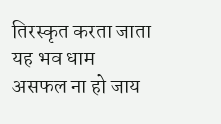तिरस्कृत करता जाता
यह भव धाम
असफल ना हो जाय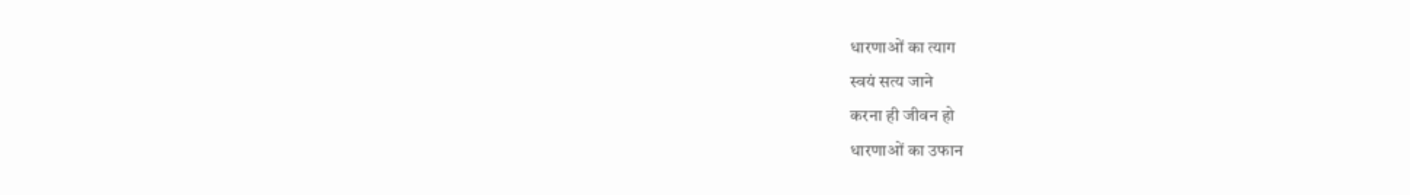धारणाओं का त्याग
स्वयं सत्य जाने
करना ही जीवन हो
धारणाओं का उफान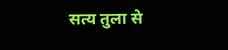सत्य तुला से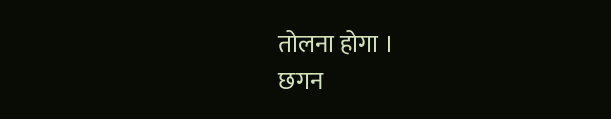तोलना होगा ।
छगन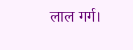लाल गर्ग।